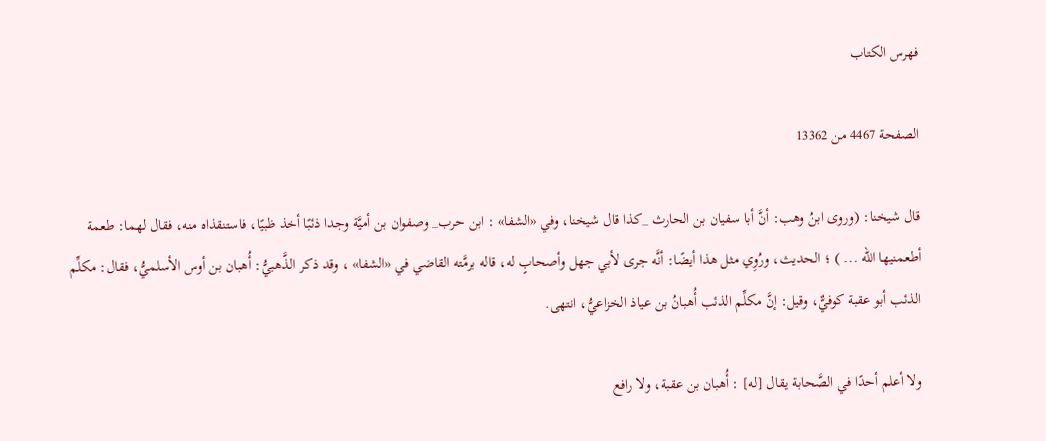فهرس الكتاب

الصفحة 4467 من 13362

قال شيخنا: (وروى ابنُ وهب: أنَّ أبا سفيان بن الحارث _كذا قال شيخنا، وفي «الشفا» : ابن حرب_ وصفوان بن أميَّة وجدا ذئبًا أخذ ظبيًا، فاستنقذاه منه، فقال لهما: طعمة أطعمنيها الله ... ) ؛ الحديث، ورُوِي مثل هذا أيضًا: أنَّه جرى لأبي جهل وأصحابٍ له، قاله برمَّته القاضي في «الشفا» ، وقد ذكر الذَّهبيُّ: أُهبان بن أوس الأسلميُّ، فقال: مكلِّم الذئب أبو عقبة كوفيٌّ، وقيل: إنَّ مكلِّم الذئب أُهبانُ بن عياذ الخزاعيُّ، انتهى.

ولا أعلم أحدًا في الصَّحابة يقال [له] : أُهبان بن عقبة، ولا رافع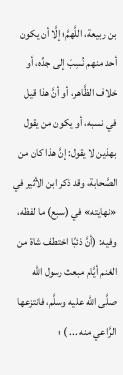بن ربيعة، اللَّهمَّ؛ إلَّا أن يكون أحد منهم نُسِبَ إلى جدِّه، أو خلاف الظَّاهر، أو أنَّ هذا قيل في نسبه، أو يكون من يقول بهذين لا يقول: إنَّ هذا كان من الصَّحابة، وقد ذكر ابن الأثير في «نهايته» في (سبع) ما لفظه، وفيه: (أنَّ ذئبًا اختطف شاة من الغنم أيَّام مبعث رسول الله صلَّى الله عليه وسلَّم، فانتزعها الرَّاعي منه ... ) ؛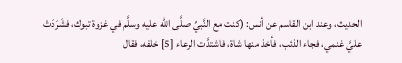الحديث، وعند ابن القاسم عن أنس: (كنت مع النَّبيِّ صلَّى الله عليه وسلَّم في غزوة تبوك، فشَرَدَتْ عليَّ غنمي، فجاء الذئب، فأخذ منها شاة، فاشتدَّت الرعاء [5] خلفه، فقال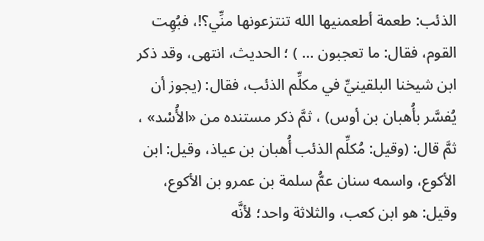الذئب: طعمة أطعمنيها الله تنتزعونها منِّي؟!، فبُهِت القوم، فقال: ما تعجبون ... ) ؛ الحديث، انتهى، وقد ذكر ابن شيخنا البلقينيِّ في مكلِّم الذئب، فقال: (يجوز أن يُفسَّر بأُهبان بن أوس) ، ثمَّ ذكر مستنده من «الأُسْد» ، ثمَّ قال: (وقيل: مُكلِّم الذئب أُهبان بن عياذ، وقيل: ابن الأكوع، واسمه سنان عمُّ سلمة بن عمرو بن الأكوع، وقيل: هو ابن كعب، والثلاثة واحد؛ لأنَّه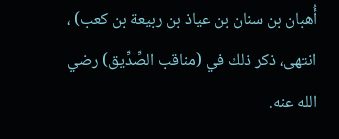أُهبان بن سنان بن عياذ بن ربيعة بن كعب) ، انتهى، ذكر ذلك في (مناقب الصِّدِّيق) رضي الله عنه.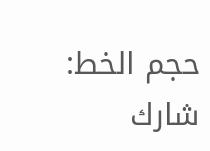حجم الخط:
شارك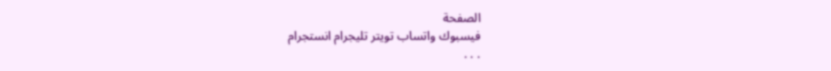الصفحة
فيسبوك واتساب تويتر تليجرام انستجرام
. . .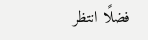فضلًا انتظر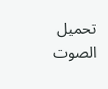تحميل الصوت